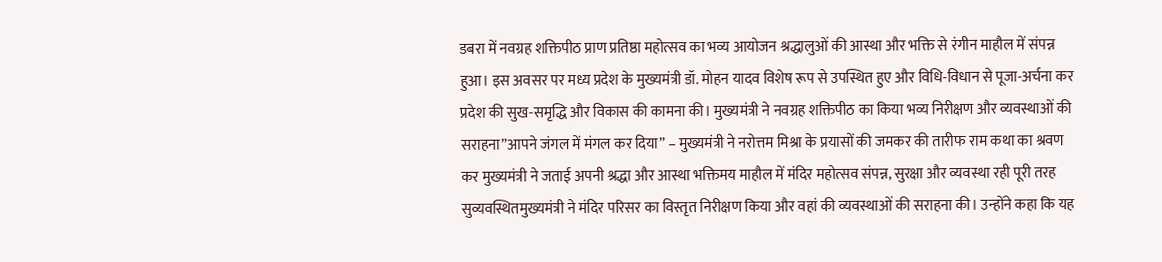डबरा में नवग्रह शक्तिपीठ प्राण प्रतिष्ठा महोत्सव का भव्य आयोजन श्रद्धालुओं की आस्था और भक्ति से रंगीन माहौल में संपन्न हुआ। इस अवसर पर मध्य प्रदेश के मुख्यमंत्री डॉ. मोहन यादव विशेष रूप से उपस्थित हुए और विधि-विधान से पूजा-अर्चना कर प्रदेश की सुख-समृद्धि और विकास की कामना की। मुख्यमंत्री ने नवग्रह शक्तिपीठ का किया भव्य निरीक्षण और व्यवस्थाओं की सराहना”आपने जंगल में मंगल कर दिया” – मुख्यमंत्री ने नरोत्तम मिश्रा के प्रयासों की जमकर की तारीफ राम कथा का श्रवण कर मुख्यमंत्री ने जताई अपनी श्रद्धा और आस्था भक्तिमय माहौल में मंदिर महोत्सव संपन्न, सुरक्षा और व्यवस्था रही पूरी तरह सुव्यवस्थितमुख्यमंत्री ने मंदिर परिसर का विस्तृत निरीक्षण किया और वहां की व्यवस्थाओं की सराहना की। उन्होंने कहा कि यह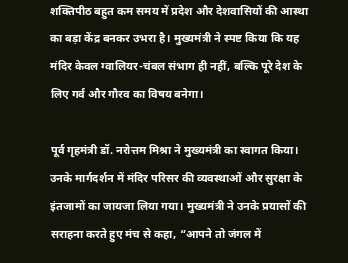शक्तिपीठ बहुत कम समय में प्रदेश और देशवासियों की आस्था का बड़ा केंद्र बनकर उभरा है। मुख्यमंत्री ने स्पष्ट किया कि यह मंदिर केवल ग्वालियर-चंबल संभाग ही नहीं, बल्कि पूरे देश के लिए गर्व और गौरव का विषय बनेगा।

पूर्व गृहमंत्री डॉ. नरोत्तम मिश्रा ने मुख्यमंत्री का स्वागत किया। उनके मार्गदर्शन में मंदिर परिसर की व्यवस्थाओं और सुरक्षा के इंतजामों का जायजा लिया गया। मुख्यमंत्री ने उनके प्रयासों की सराहना करते हुए मंच से कहा, “आपने तो जंगल में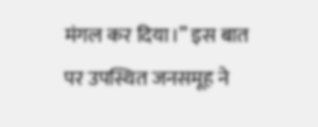मंगल कर दिया।” इस बात पर उपस्थित जनसमूह ने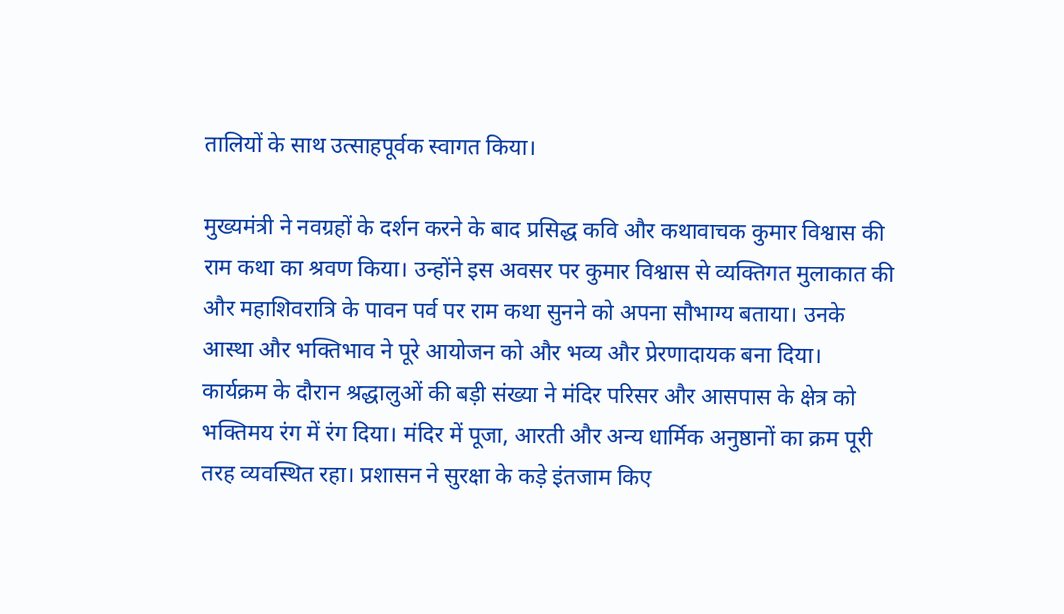तालियों के साथ उत्साहपूर्वक स्वागत किया।

मुख्यमंत्री ने नवग्रहों के दर्शन करने के बाद प्रसिद्ध कवि और कथावाचक कुमार विश्वास की राम कथा का श्रवण किया। उन्होंने इस अवसर पर कुमार विश्वास से व्यक्तिगत मुलाकात की और महाशिवरात्रि के पावन पर्व पर राम कथा सुनने को अपना सौभाग्य बताया। उनके आस्था और भक्तिभाव ने पूरे आयोजन को और भव्य और प्रेरणादायक बना दिया।
कार्यक्रम के दौरान श्रद्धालुओं की बड़ी संख्या ने मंदिर परिसर और आसपास के क्षेत्र को भक्तिमय रंग में रंग दिया। मंदिर में पूजा, आरती और अन्य धार्मिक अनुष्ठानों का क्रम पूरी तरह व्यवस्थित रहा। प्रशासन ने सुरक्षा के कड़े इंतजाम किए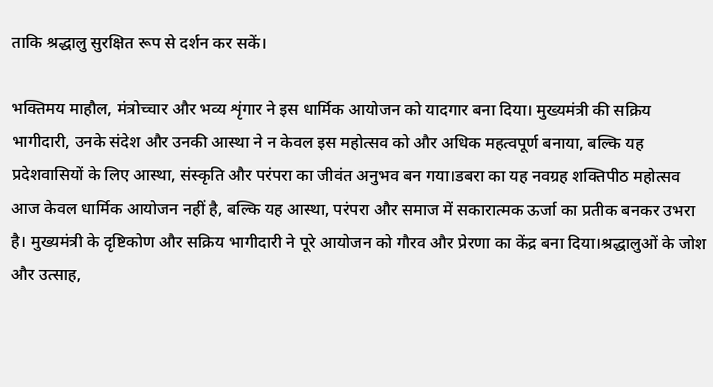ताकि श्रद्धालु सुरक्षित रूप से दर्शन कर सकें।

भक्तिमय माहौल, मंत्रोच्चार और भव्य शृंगार ने इस धार्मिक आयोजन को यादगार बना दिया। मुख्यमंत्री की सक्रिय भागीदारी, उनके संदेश और उनकी आस्था ने न केवल इस महोत्सव को और अधिक महत्वपूर्ण बनाया, बल्कि यह प्रदेशवासियों के लिए आस्था, संस्कृति और परंपरा का जीवंत अनुभव बन गया।डबरा का यह नवग्रह शक्तिपीठ महोत्सव आज केवल धार्मिक आयोजन नहीं है, बल्कि यह आस्था, परंपरा और समाज में सकारात्मक ऊर्जा का प्रतीक बनकर उभरा है। मुख्यमंत्री के दृष्टिकोण और सक्रिय भागीदारी ने पूरे आयोजन को गौरव और प्रेरणा का केंद्र बना दिया।श्रद्धालुओं के जोश और उत्साह,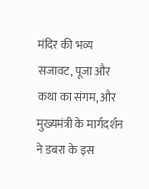मंदिर की भव्य सजावट, पूजा और कथा का संगम, और मुख्यमंत्री के मार्गदर्शन ने डबरा के इस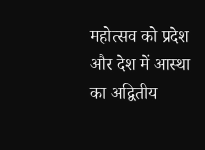महोत्सव को प्रदेश और देश में आस्था का अद्वितीय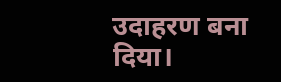उदाहरण बना दिया।